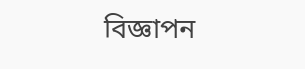বিজ্ঞাপন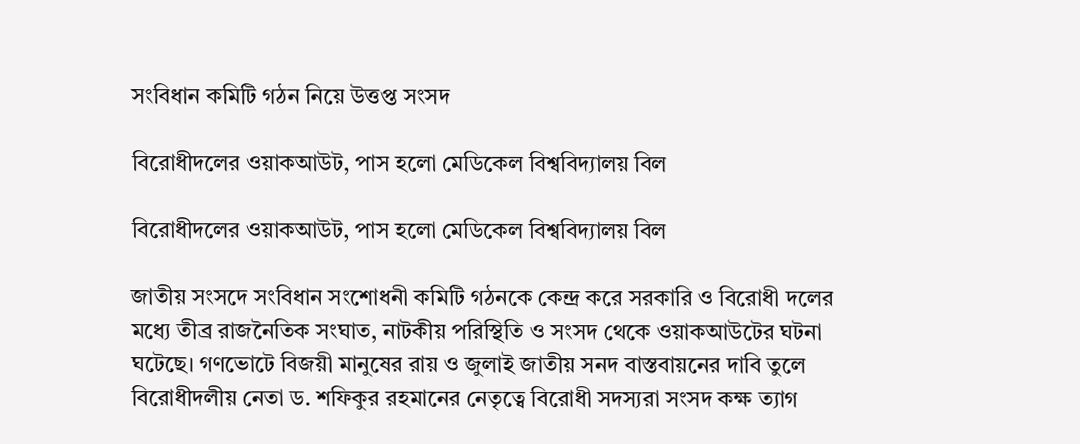সংবিধান কমিটি গঠন নিয়ে উত্তপ্ত সংসদ

বিরোধীদলের ওয়াকআউট, পাস হলো মেডিকেল বিশ্ববিদ্যালয় বিল

বিরোধীদলের ওয়াকআউট, পাস হলো মেডিকেল বিশ্ববিদ্যালয় বিল

জাতীয় সংসদে সংবিধান সংশোধনী কমিটি গঠনকে কেন্দ্র করে সরকারি ও বিরোধী দলের মধ্যে তীব্র রাজনৈতিক সংঘাত, নাটকীয় পরিস্থিতি ও সংসদ থেকে ওয়াকআউটের ঘটনা ঘটেছে। গণভোটে বিজয়ী মানুষের রায় ও জুলাই জাতীয় সনদ বাস্তবায়নের দাবি তুলে বিরোধীদলীয় নেতা ড. শফিকুর রহমানের নেতৃত্বে বিরোধী সদস্যরা সংসদ কক্ষ ত্যাগ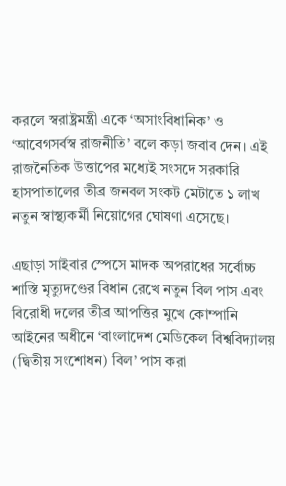করলে স্বরাষ্ট্রমন্ত্রী একে ‘অসাংবিধানিক’ ও ‘আবেগসর্বস্ব রাজনীতি’ বলে কড়া জবাব দেন। এই রাজনৈতিক উত্তাপের মধ্যেই সংসদে সরকারি হাসপাতালের তীব্র জনবল সংকট মেটাতে ১ লাখ নতুন স্বাস্থ্যকর্মী নিয়োগের ঘোষণা এসেছে।

এছাড়া সাইবার স্পেসে মাদক অপরাধের সর্বোচ্চ শাস্তি মৃত্যুদণ্ডের বিধান রেখে নতুন বিল পাস এবং বিরোধী দলের তীব্র আপত্তির মুখে কোম্পানি আইনের অধীনে ‘বাংলাদেশ মেডিকেল বিশ্ববিদ্যালয় (দ্বিতীয় সংশোধন) বিল’ পাস করা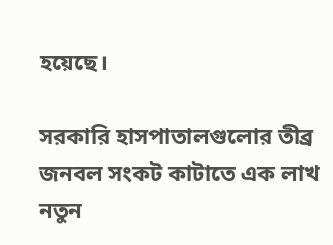হয়েছে।

সরকারি হাসপাতালগুলোর তীব্র জনবল সংকট কাটাতে এক লাখ নতুন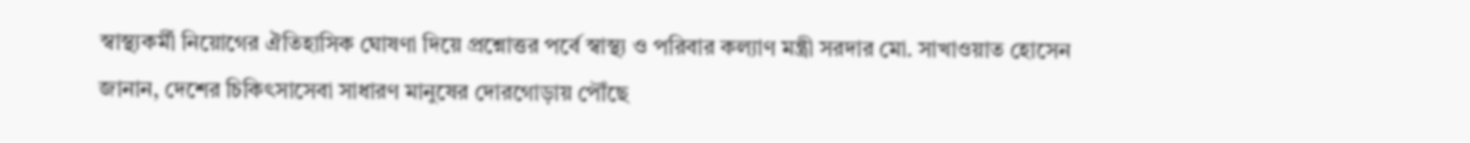স্বাস্থ্যকর্মী নিয়োগের ঐতিহাসিক ঘোষণা দিয়ে প্রশ্নোত্তর পর্বে স্বাস্থ্য ও পরিবার কল্যাণ মন্ত্রী সরদার মো. সাখাওয়াত হোসেন জানান, দেশের চিকিৎসাসেবা সাধারণ মানুষের দোরগোড়ায় পৌঁছে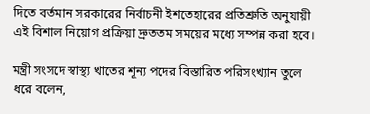দিতে বর্তমান সরকারের নির্বাচনী ইশতেহারের প্রতিশ্রুতি অনুযায়ী এই বিশাল নিয়োগ প্রক্রিয়া দ্রুততম সময়ের মধ্যে সম্পন্ন করা হবে।

মন্ত্রী সংসদে স্বাস্থ্য খাতের শূন্য পদের বিস্তারিত পরিসংখ্যান তুলে ধরে বলেন,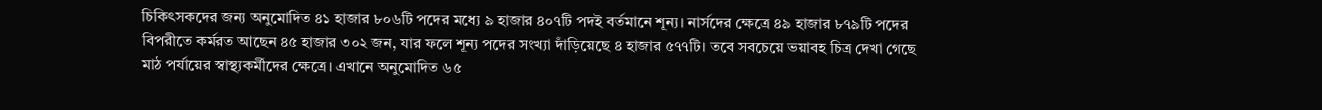চিকিৎসকদের জন্য অনুমোদিত ৪১ হাজার ৮০৬টি পদের মধ্যে ৯ হাজার ৪০৭টি পদই বর্তমানে শূন্য। নার্সদের ক্ষেত্রে ৪৯ হাজার ৮৭৯টি পদের বিপরীতে কর্মরত আছেন ৪৫ হাজার ৩০২ জন, যার ফলে শূন্য পদের সংখ্যা দাঁড়িয়েছে ৪ হাজার ৫৭৭টি। তবে সবচেয়ে ভয়াবহ চিত্র দেখা গেছে মাঠ পর্যায়ের স্বাস্থ্যকর্মীদের ক্ষেত্রে। এখানে অনুমোদিত ৬৫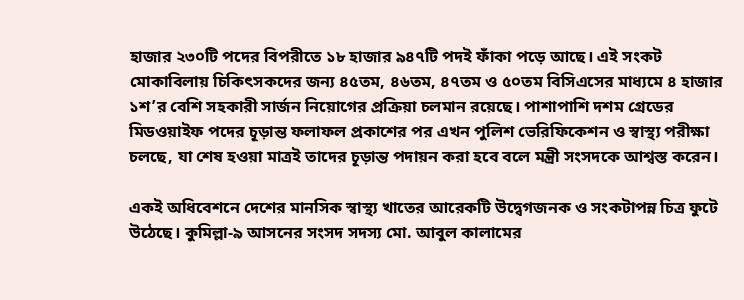হাজার ২৩০টি পদের বিপরীতে ১৮ হাজার ৯৪৭টি পদই ফাঁকা পড়ে আছে। এই সংকট মোকাবিলায় চিকিৎসকদের জন্য ৪৫তম, ৪৬তম, ৪৭তম ও ৫০তম বিসিএসের মাধ্যমে ৪ হাজার ১শ’র বেশি সহকারী সার্জন নিয়োগের প্রক্রিয়া চলমান রয়েছে। পাশাপাশি দশম গ্রেডের মিডওয়াইফ পদের চূড়ান্ত ফলাফল প্রকাশের পর এখন পুলিশ ভেরিফিকেশন ও স্বাস্থ্য পরীক্ষা চলছে, যা শেষ হওয়া মাত্রই তাদের চূড়ান্ত পদায়ন করা হবে বলে মন্ত্রী সংসদকে আশ্বস্ত করেন।

একই অধিবেশনে দেশের মানসিক স্বাস্থ্য খাতের আরেকটি উদ্বেগজনক ও সংকটাপন্ন চিত্র ফুটে উঠেছে। কুমিল্লা-৯ আসনের সংসদ সদস্য মো. আবুল কালামের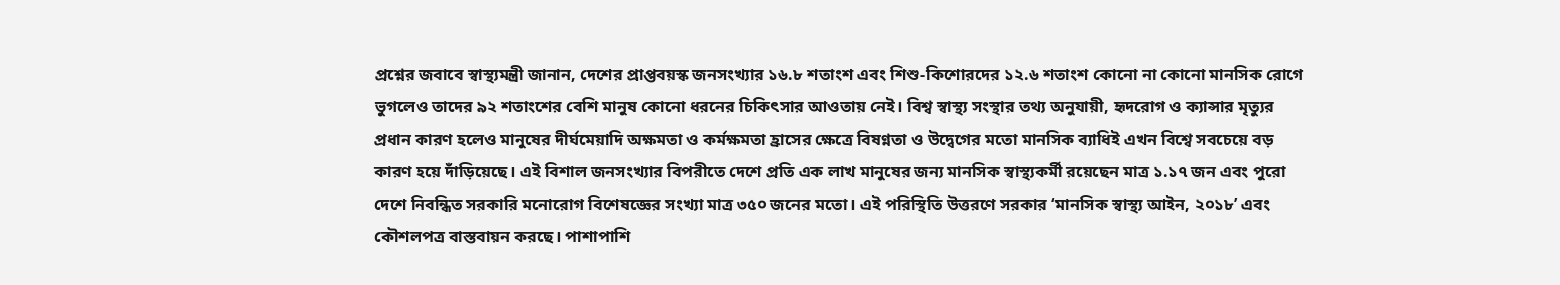প্রশ্নের জবাবে স্বাস্থ্যমন্ত্রী জানান, দেশের প্রাপ্তবয়স্ক জনসংখ্যার ১৬.৮ শতাংশ এবং শিশু-কিশোরদের ১২.৬ শতাংশ কোনো না কোনো মানসিক রোগে ভুগলেও তাদের ৯২ শতাংশের বেশি মানুষ কোনো ধরনের চিকিৎসার আওতায় নেই। বিশ্ব স্বাস্থ্য সংস্থার তথ্য অনুযায়ী, হৃদরোগ ও ক্যান্সার মৃত্যুর প্রধান কারণ হলেও মানুষের দীর্ঘমেয়াদি অক্ষমতা ও কর্মক্ষমতা হ্রাসের ক্ষেত্রে বিষণ্নতা ও উদ্বেগের মতো মানসিক ব্যাধিই এখন বিশ্বে সবচেয়ে বড় কারণ হয়ে দাঁড়িয়েছে। এই বিশাল জনসংখ্যার বিপরীতে দেশে প্রতি এক লাখ মানুষের জন্য মানসিক স্বাস্থ্যকর্মী রয়েছেন মাত্র ১.১৭ জন এবং পুরো দেশে নিবন্ধিত সরকারি মনোরোগ বিশেষজ্ঞের সংখ্যা মাত্র ৩৫০ জনের মতো। এই পরিস্থিতি উত্তরণে সরকার ‘মানসিক স্বাস্থ্য আইন, ২০১৮’ এবং কৌশলপত্র বাস্তবায়ন করছে। পাশাপাশি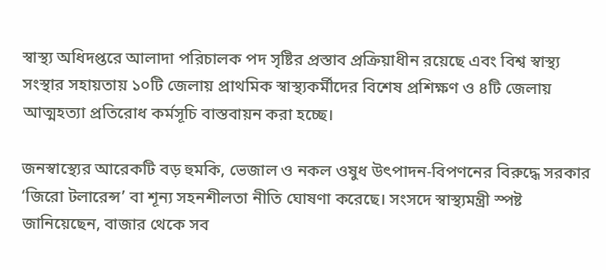স্বাস্থ্য অধিদপ্তরে আলাদা পরিচালক পদ সৃষ্টির প্রস্তাব প্রক্রিয়াধীন রয়েছে এবং বিশ্ব স্বাস্থ্য সংস্থার সহায়তায় ১০টি জেলায় প্রাথমিক স্বাস্থ্যকর্মীদের বিশেষ প্রশিক্ষণ ও ৪টি জেলায় আত্মহত্যা প্রতিরোধ কর্মসূচি বাস্তবায়ন করা হচ্ছে।

জনস্বাস্থ্যের আরেকটি বড় হুমকি, ভেজাল ও নকল ওষুধ উৎপাদন-বিপণনের বিরুদ্ধে সরকার ‘জিরো টলারেন্স’ বা শূন্য সহনশীলতা নীতি ঘোষণা করেছে। সংসদে স্বাস্থ্যমন্ত্রী স্পষ্ট জানিয়েছেন, বাজার থেকে সব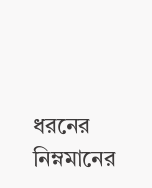ধরনের নিম্নমানের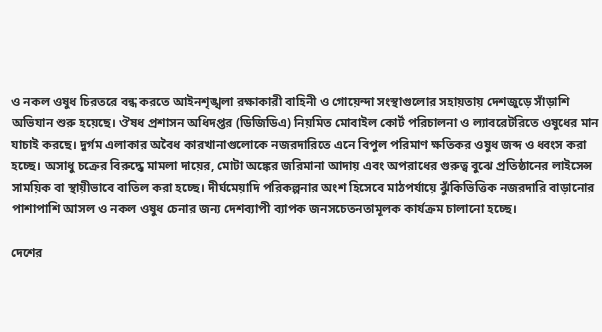ও নকল ওষুধ চিরতরে বন্ধ করতে আইনশৃঙ্খলা রক্ষাকারী বাহিনী ও গোয়েন্দা সংস্থাগুলোর সহায়তায় দেশজুড়ে সাঁড়াশি অভিযান শুরু হয়েছে। ঔষধ প্রশাসন অধিদপ্তর (ডিজিডিএ) নিয়মিত মোবাইল কোর্ট পরিচালনা ও ল্যাবরেটরিতে ওষুধের মান যাচাই করছে। দুর্গম এলাকার অবৈধ কারখানাগুলোকে নজরদারিতে এনে বিপুল পরিমাণ ক্ষতিকর ওষুধ জব্দ ও ধ্বংস করা হচ্ছে। অসাধু চক্রের বিরুদ্ধে মামলা দায়ের, মোটা অঙ্কের জরিমানা আদায় এবং অপরাধের গুরুত্ব বুঝে প্রতিষ্ঠানের লাইসেন্স সাময়িক বা স্থায়ীভাবে বাতিল করা হচ্ছে। দীর্ঘমেয়াদি পরিকল্পনার অংশ হিসেবে মাঠপর্যায়ে ঝুঁকিভিত্তিক নজরদারি বাড়ানোর পাশাপাশি আসল ও নকল ওষুধ চেনার জন্য দেশব্যাপী ব্যাপক জনসচেতনতামূলক কার্যক্রম চালানো হচ্ছে।

দেশের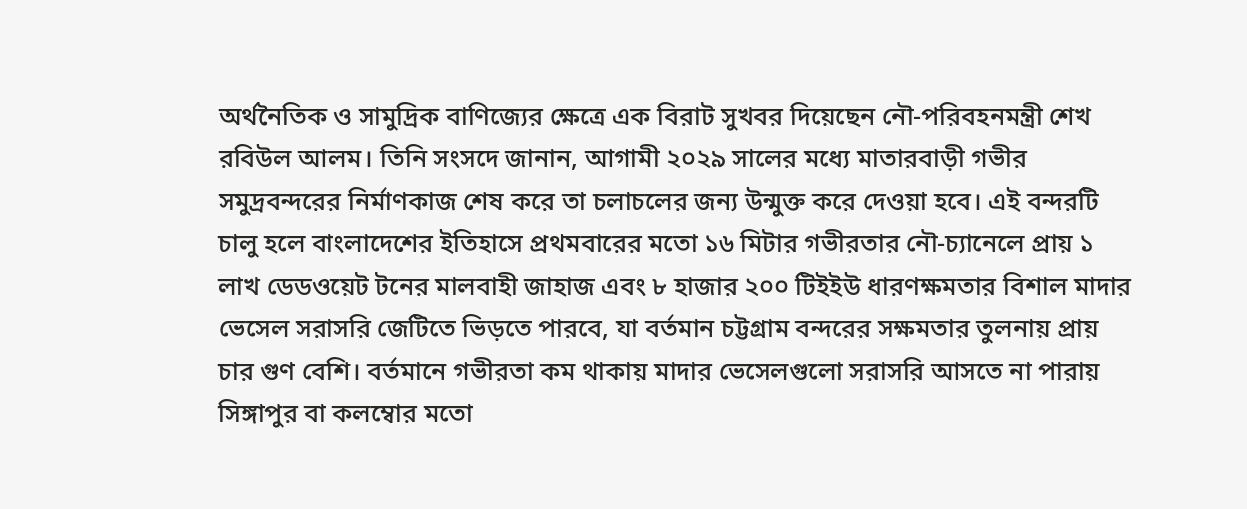অর্থনৈতিক ও সামুদ্রিক বাণিজ্যের ক্ষেত্রে এক বিরাট সুখবর দিয়েছেন নৌ-পরিবহনমন্ত্রী শেখ রবিউল আলম। তিনি সংসদে জানান, আগামী ২০২৯ সালের মধ্যে মাতারবাড়ী গভীর সমুদ্রবন্দরের নির্মাণকাজ শেষ করে তা চলাচলের জন্য উন্মুক্ত করে দেওয়া হবে। এই বন্দরটি চালু হলে বাংলাদেশের ইতিহাসে প্রথমবারের মতো ১৬ মিটার গভীরতার নৌ-চ্যানেলে প্রায় ১ লাখ ডেডওয়েট টনের মালবাহী জাহাজ এবং ৮ হাজার ২০০ টিইইউ ধারণক্ষমতার বিশাল মাদার ভেসেল সরাসরি জেটিতে ভিড়তে পারবে, যা বর্তমান চট্টগ্রাম বন্দরের সক্ষমতার তুলনায় প্রায় চার গুণ বেশি। বর্তমানে গভীরতা কম থাকায় মাদার ভেসেলগুলো সরাসরি আসতে না পারায় সিঙ্গাপুর বা কলম্বোর মতো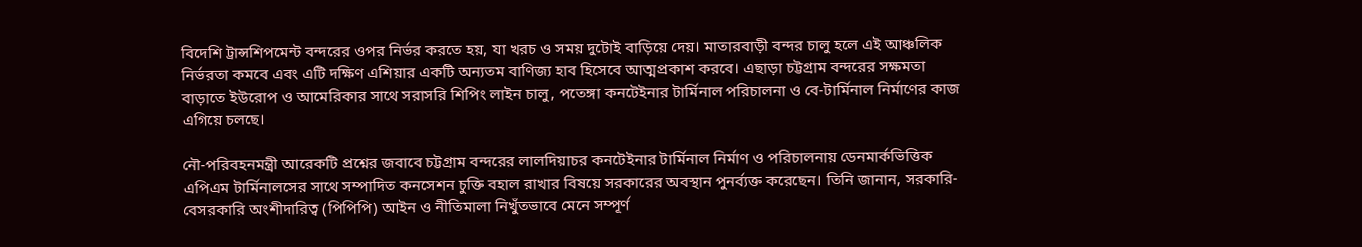বিদেশি ট্রান্সশিপমেন্ট বন্দরের ওপর নির্ভর করতে হয়, যা খরচ ও সময় দুটোই বাড়িয়ে দেয়। মাতারবাড়ী বন্দর চালু হলে এই আঞ্চলিক নির্ভরতা কমবে এবং এটি দক্ষিণ এশিয়ার একটি অন্যতম বাণিজ্য হাব হিসেবে আত্মপ্রকাশ করবে। এছাড়া চট্টগ্রাম বন্দরের সক্ষমতা বাড়াতে ইউরোপ ও আমেরিকার সাথে সরাসরি শিপিং লাইন চালু, পতেঙ্গা কনটেইনার টার্মিনাল পরিচালনা ও বে-টার্মিনাল নির্মাণের কাজ এগিয়ে চলছে।

নৌ-পরিবহনমন্ত্রী আরেকটি প্রশ্নের জবাবে চট্টগ্রাম বন্দরের লালদিয়াচর কনটেইনার টার্মিনাল নির্মাণ ও পরিচালনায় ডেনমার্কভিত্তিক এপিএম টার্মিনালসের সাথে সম্পাদিত কনসেশন চুক্তি বহাল রাখার বিষয়ে সরকারের অবস্থান পুনর্ব্যক্ত করেছেন। তিনি জানান, সরকারি-বেসরকারি অংশীদারিত্ব (পিপিপি) আইন ও নীতিমালা নিখুঁতভাবে মেনে সম্পূর্ণ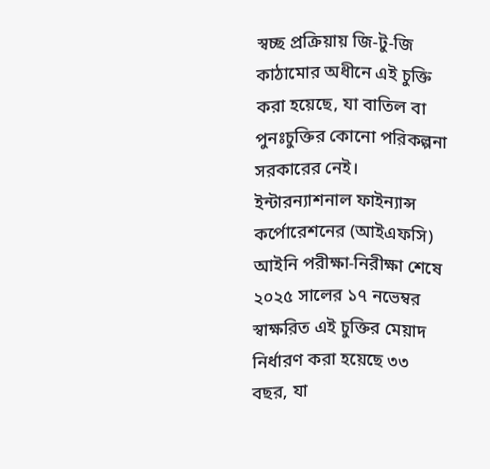স্বচ্ছ প্রক্রিয়ায় জি-টু-জি কাঠামোর অধীনে এই চুক্তি করা হয়েছে, যা বাতিল বা পুনঃচুক্তির কোনো পরিকল্পনা সরকারের নেই। ইন্টারন্যাশনাল ফাইন্যান্স কর্পোরেশনের (আইএফসি) আইনি পরীক্ষা-নিরীক্ষা শেষে ২০২৫ সালের ১৭ নভেম্বর স্বাক্ষরিত এই চুক্তির মেয়াদ নির্ধারণ করা হয়েছে ৩৩ বছর, যা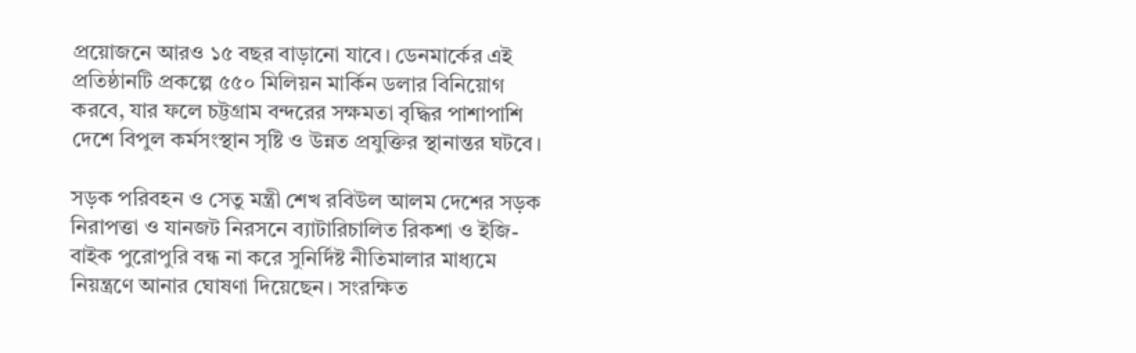প্রয়োজনে আরও ১৫ বছর বাড়ানো যাবে। ডেনমার্কের এই প্রতিষ্ঠানটি প্রকল্পে ৫৫০ মিলিয়ন মার্কিন ডলার বিনিয়োগ করবে, যার ফলে চট্টগ্রাম বন্দরের সক্ষমতা বৃদ্ধির পাশাপাশি দেশে বিপুল কর্মসংস্থান সৃষ্টি ও উন্নত প্রযুক্তির স্থানান্তর ঘটবে।

সড়ক পরিবহন ও সেতু মন্ত্রী শেখ রবিউল আলম দেশের সড়ক নিরাপত্তা ও যানজট নিরসনে ব্যাটারিচালিত রিকশা ও ইজি-বাইক পুরোপুরি বন্ধ না করে সুনির্দিষ্ট নীতিমালার মাধ্যমে নিয়ন্ত্রণে আনার ঘোষণা দিয়েছেন। সংরক্ষিত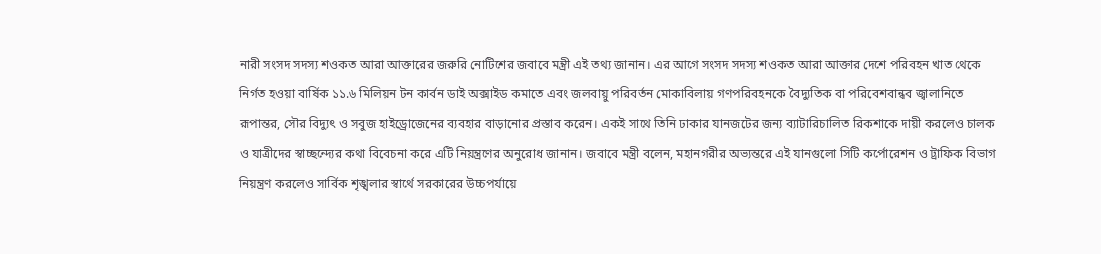নারী সংসদ সদস্য শওকত আরা আক্তারের জরুরি নোটিশের জবাবে মন্ত্রী এই তথ্য জানান। এর আগে সংসদ সদস্য শওকত আরা আক্তার দেশে পরিবহন খাত থেকে নির্গত হওয়া বার্ষিক ১১.৬ মিলিয়ন টন কার্বন ডাই অক্সাইড কমাতে এবং জলবায়ু পরিবর্তন মোকাবিলায় গণপরিবহনকে বৈদ্যুতিক বা পরিবেশবান্ধব জ্বালানিতে রূপান্তর, সৌর বিদ্যুৎ ও সবুজ হাইড্রোজেনের ব্যবহার বাড়ানোর প্রস্তাব করেন। একই সাথে তিনি ঢাকার যানজটের জন্য ব্যাটারিচালিত রিকশাকে দায়ী করলেও চালক ও যাত্রীদের স্বাচ্ছন্দ্যের কথা বিবেচনা করে এটি নিয়ন্ত্রণের অনুরোধ জানান। জবাবে মন্ত্রী বলেন, মহানগরীর অভ্যন্তরে এই যানগুলো সিটি কর্পোরেশন ও ট্রাফিক বিভাগ নিয়ন্ত্রণ করলেও সার্বিক শৃঙ্খলার স্বার্থে সরকারের উচ্চপর্যায়ে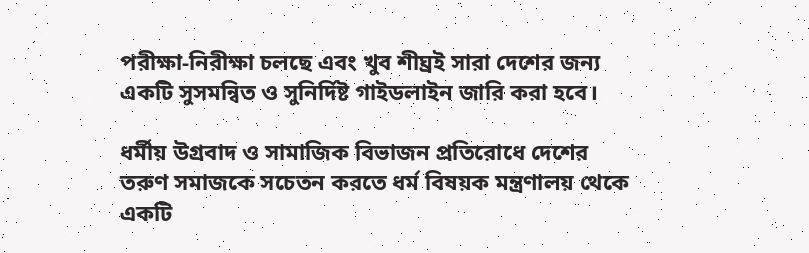পরীক্ষা-নিরীক্ষা চলছে এবং খুব শীঘ্রই সারা দেশের জন্য একটি সুসমন্বিত ও সুনির্দিষ্ট গাইডলাইন জারি করা হবে।

ধর্মীয় উগ্রবাদ ও সামাজিক বিভাজন প্রতিরোধে দেশের তরুণ সমাজকে সচেতন করতে ধর্ম বিষয়ক মন্ত্রণালয় থেকে একটি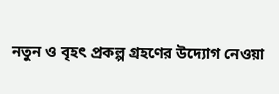নতুন ও বৃহৎ প্রকল্প গ্রহণের উদ্যোগ নেওয়া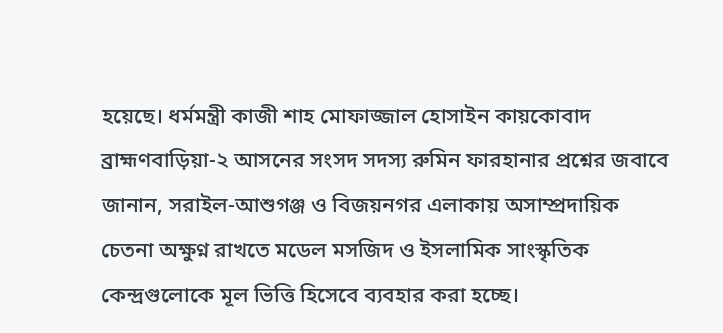হয়েছে। ধর্মমন্ত্রী কাজী শাহ মোফাজ্জাল হোসাইন কায়কোবাদ ব্রাহ্মণবাড়িয়া-২ আসনের সংসদ সদস্য রুমিন ফারহানার প্রশ্নের জবাবে জানান, সরাইল-আশুগঞ্জ ও বিজয়নগর এলাকায় অসাম্প্রদায়িক চেতনা অক্ষুণ্ন রাখতে মডেল মসজিদ ও ইসলামিক সাংস্কৃতিক কেন্দ্রগুলোকে মূল ভিত্তি হিসেবে ব্যবহার করা হচ্ছে।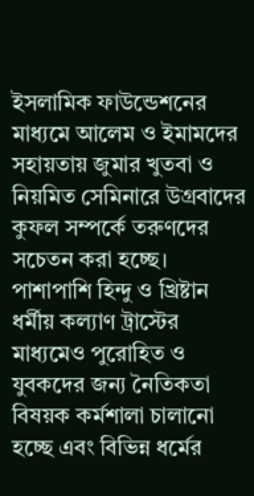ইসলামিক ফাউন্ডেশনের মাধ্যমে আলেম ও ইমামদের সহায়তায় জুমার খুতবা ও নিয়মিত সেমিনারে উগ্রবাদের কুফল সম্পর্কে তরুণদের সচেতন করা হচ্ছে। পাশাপাশি হিন্দু ও খ্রিষ্টান ধর্মীয় কল্যাণ ট্রাস্টের মাধ্যমেও পুরোহিত ও যুবকদের জন্য নৈতিকতা বিষয়ক কর্মশালা চালানো হচ্ছে এবং বিভিন্ন ধর্মের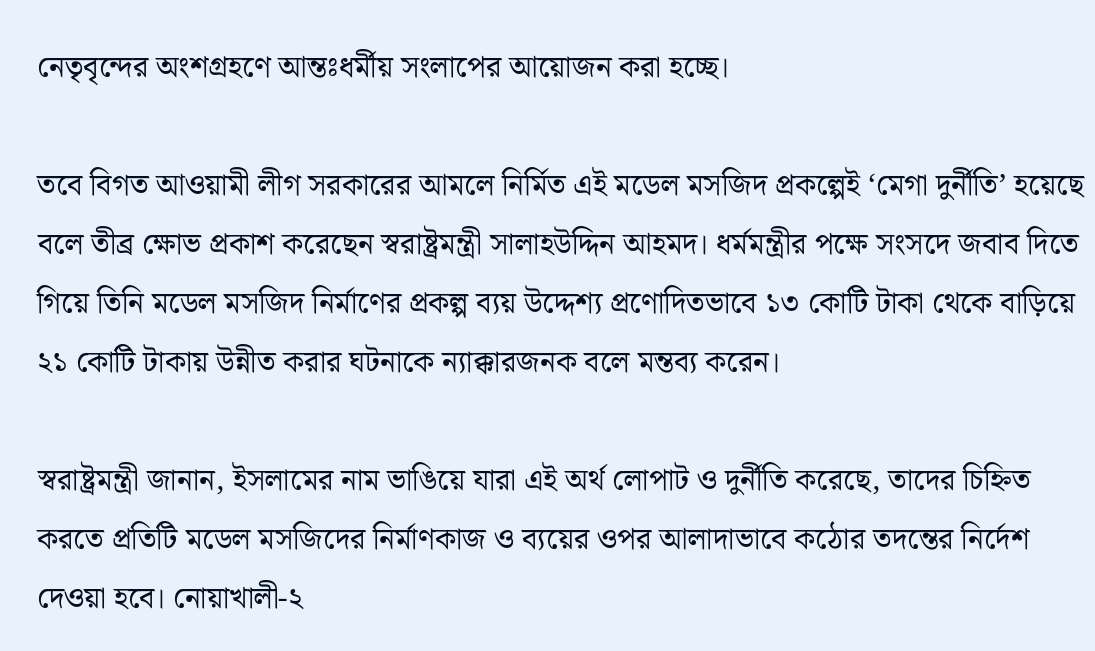নেতৃবৃন্দের অংশগ্রহণে আন্তঃধর্মীয় সংলাপের আয়োজন করা হচ্ছে।

তবে বিগত আওয়ামী লীগ সরকারের আমলে নির্মিত এই মডেল মসজিদ প্রকল্পেই ‘মেগা দুর্নীতি’ হয়েছে বলে তীব্র ক্ষোভ প্রকাশ করেছেন স্বরাষ্ট্রমন্ত্রী সালাহউদ্দিন আহমদ। ধর্মমন্ত্রীর পক্ষে সংসদে জবাব দিতে গিয়ে তিনি মডেল মসজিদ নির্মাণের প্রকল্প ব্যয় উদ্দেশ্য প্রণোদিতভাবে ১৩ কোটি টাকা থেকে বাড়িয়ে ২১ কোটি টাকায় উন্নীত করার ঘটনাকে ন্যাক্কারজনক বলে মন্তব্য করেন।

স্বরাষ্ট্রমন্ত্রী জানান, ইসলামের নাম ভাঙিয়ে যারা এই অর্থ লোপাট ও দুর্নীতি করেছে, তাদের চিহ্নিত করতে প্রতিটি মডেল মসজিদের নির্মাণকাজ ও ব্যয়ের ওপর আলাদাভাবে কঠোর তদন্তের নির্দেশ দেওয়া হবে। নোয়াখালী-২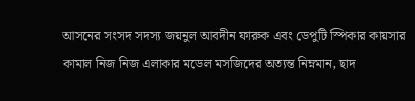আসনের সংসদ সদস্য জয়নুল আবদীন ফারুক এবং ডেপুটি স্পিকার কায়সার কামাল নিজ নিজ এলাকার মডেল মসজিদের অত্যন্ত নিম্নমান, ছাদ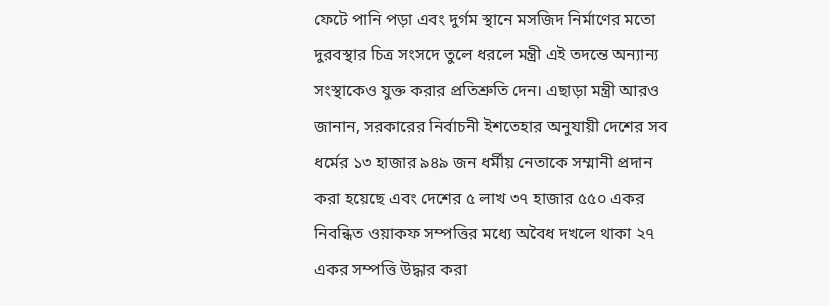ফেটে পানি পড়া এবং দুর্গম স্থানে মসজিদ নির্মাণের মতো দুরবস্থার চিত্র সংসদে তুলে ধরলে মন্ত্রী এই তদন্তে অন্যান্য সংস্থাকেও যুক্ত করার প্রতিশ্রুতি দেন। এছাড়া মন্ত্রী আরও জানান, সরকারের নির্বাচনী ইশতেহার অনুযায়ী দেশের সব ধর্মের ১৩ হাজার ৯৪৯ জন ধর্মীয় নেতাকে সম্মানী প্রদান করা হয়েছে এবং দেশের ৫ লাখ ৩৭ হাজার ৫৫০ একর নিবন্ধিত ওয়াকফ সম্পত্তির মধ্যে অবৈধ দখলে থাকা ২৭ একর সম্পত্তি উদ্ধার করা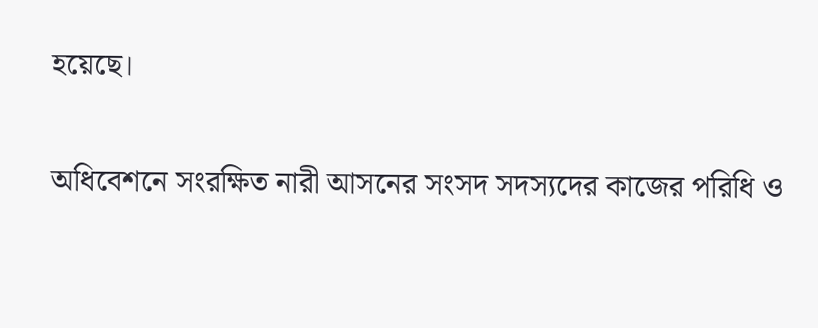হয়েছে।

অধিবেশনে সংরক্ষিত নারী আসনের সংসদ সদস্যদের কাজের পরিধি ও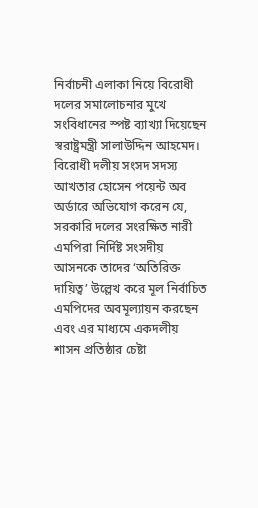নির্বাচনী এলাকা নিয়ে বিরোধী দলের সমালোচনার মুখে সংবিধানের স্পষ্ট ব্যাখ্যা দিয়েছেন স্বরাষ্ট্রমন্ত্রী সালাউদ্দিন আহমেদ। বিরোধী দলীয় সংসদ সদস্য আখতার হোসেন পয়েন্ট অব অর্ডারে অভিযোগ করেন যে, সরকারি দলের সংরক্ষিত নারী এমপিরা নির্দিষ্ট সংসদীয় আসনকে তাদের ‘অতিরিক্ত দায়িত্ব’ উল্লেখ করে মূল নির্বাচিত এমপিদের অবমূল্যায়ন করছেন এবং এর মাধ্যমে একদলীয় শাসন প্রতিষ্ঠার চেষ্টা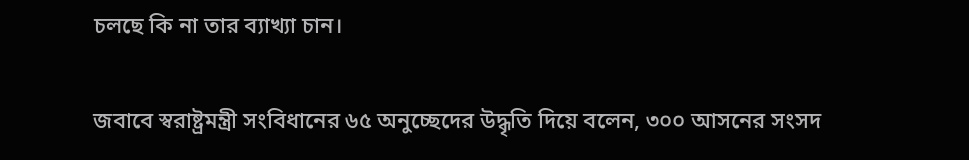চলছে কি না তার ব্যাখ্যা চান।

জবাবে স্বরাষ্ট্রমন্ত্রী সংবিধানের ৬৫ অনুচ্ছেদের উদ্ধৃতি দিয়ে বলেন, ৩০০ আসনের সংসদ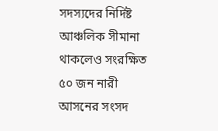সদস্যদের নির্দিষ্ট আঞ্চলিক সীমানা থাকলেও সংরক্ষিত ৫০ জন নারী আসনের সংসদ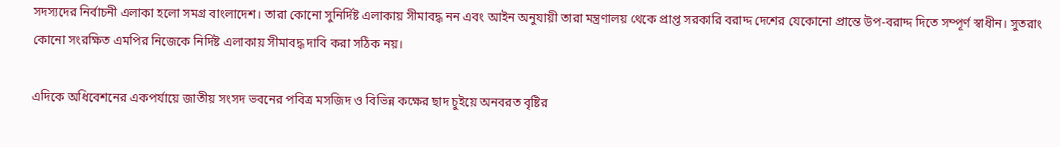সদস্যদের নির্বাচনী এলাকা হলো সমগ্র বাংলাদেশ। তারা কোনো সুনির্দিষ্ট এলাকায় সীমাবদ্ধ নন এবং আইন অনুযায়ী তারা মন্ত্রণালয় থেকে প্রাপ্ত সরকারি বরাদ্দ দেশের যেকোনো প্রান্তে উপ-বরাদ্দ দিতে সম্পূর্ণ স্বাধীন। সুতরাং কোনো সংরক্ষিত এমপির নিজেকে নির্দিষ্ট এলাকায় সীমাবদ্ধ দাবি করা সঠিক নয়।

এদিকে অধিবেশনের একপর্যায়ে জাতীয় সংসদ ভবনের পবিত্র মসজিদ ও বিভিন্ন কক্ষের ছাদ চুইয়ে অনবরত বৃষ্টির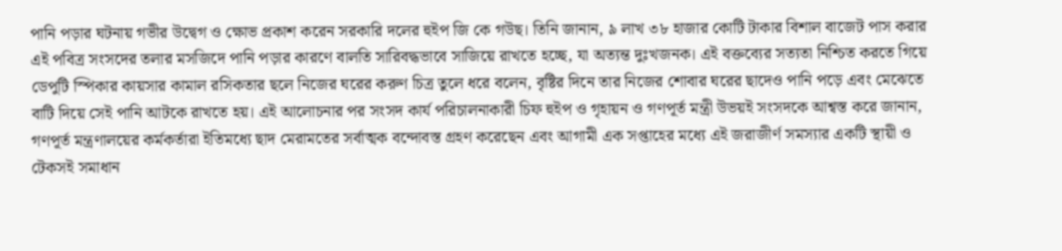পানি পড়ার ঘটনায় গভীর উদ্বেগ ও ক্ষোভ প্রকাশ করেন সরকারি দলের হুইপ জি কে গউছ। তিনি জানান, ৯ লাখ ৩৮ হাজার কোটি টাকার বিশাল বাজেট পাস করার এই পবিত্র সংসদের তলার মসজিদে পানি পড়ার কারণে বালতি সারিবদ্ধভাবে সাজিয়ে রাখতে হচ্ছে, যা অত্যন্ত দুঃখজনক। এই বক্তব্যের সত্যতা নিশ্চিত করতে গিয়ে ডেপুটি স্পিকার কায়সার কামাল রসিকতার ছলে নিজের ঘরের করুণ চিত্র তুলে ধরে বলেন, বৃষ্টির দিনে তার নিজের শোবার ঘরের ছাদেও পানি পড়ে এবং মেঝেতে বাটি দিয়ে সেই পানি আটকে রাখতে হয়। এই আলোচনার পর সংসদ কার্য পরিচালনাকারী চিফ হুইপ ও গৃহায়ন ও গণপূর্ত মন্ত্রী উভয়ই সংসদকে আশ্বস্ত করে জানান, গণপূর্ত মন্ত্রণালয়ের কর্মকর্তারা ইতিমধ্যে ছাদ মেরামতের সর্বাত্মক বন্দোবস্ত গ্রহণ করেছেন এবং আগামী এক সপ্তাহের মধ্যে এই জরাজীর্ণ সমস্যার একটি স্থায়ী ও টেকসই সমাধান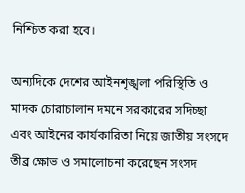নিশ্চিত করা হবে।

অন্যদিকে দেশের আইনশৃঙ্খলা পরিস্থিতি ও মাদক চোরাচালান দমনে সরকারের সদিচ্ছা এবং আইনের কার্যকারিতা নিয়ে জাতীয় সংসদে তীব্র ক্ষোভ ও সমালোচনা করেছেন সংসদ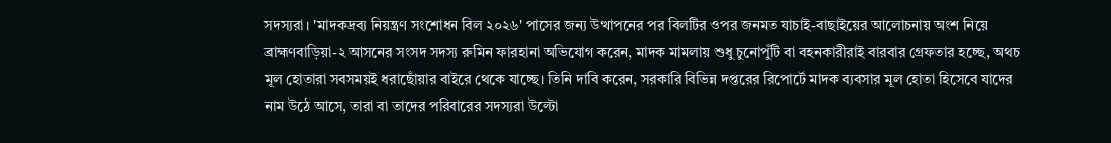সদস্যরা। 'মাদকদ্রব্য নিয়ন্ত্রণ সংশোধন বিল ২০২৬' পাসের জন্য উত্থাপনের পর বিলটির ওপর জনমত যাচাই-বাছাইয়ের আলোচনায় অংশ নিয়ে ব্রাহ্মণবাড়িয়া-২ আসনের সংসদ সদস্য রুমিন ফারহানা অভিযোগ করেন, মাদক মামলায় শুধু চুনোপুঁটি বা বহনকারীরাই বারবার গ্রেফতার হচ্ছে, অথচ মূল হোতারা সবসময়ই ধরাছোঁয়ার বাইরে থেকে যাচ্ছে। তিনি দাবি করেন, সরকারি বিভিন্ন দপ্তরের রিপোর্টে মাদক ব্যবসার মূল হোতা হিসেবে যাদের নাম উঠে আসে, তারা বা তাদের পরিবারের সদস্যরা উল্টো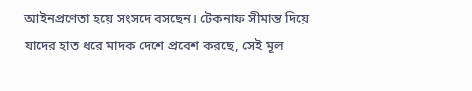আইনপ্রণেতা হয়ে সংসদে বসছেন। টেকনাফ সীমান্ত দিয়ে যাদের হাত ধরে মাদক দেশে প্রবেশ করছে, সেই মূল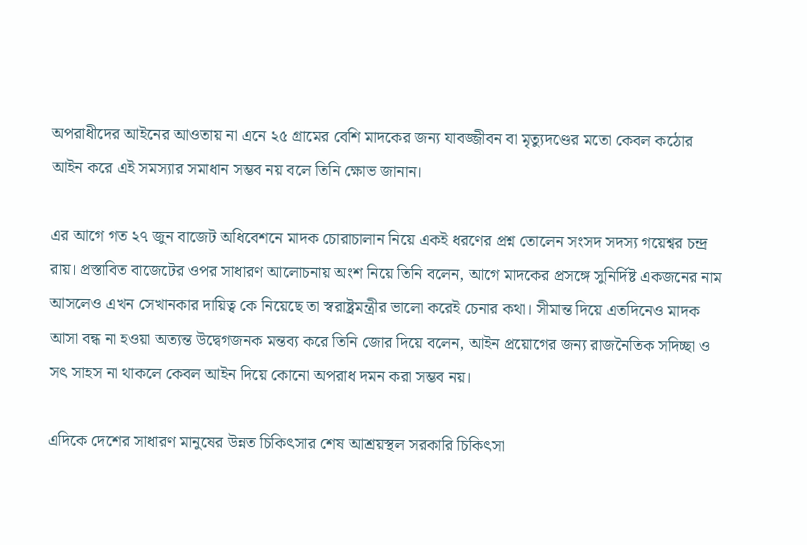অপরাধীদের আইনের আওতায় না এনে ২৫ গ্রামের বেশি মাদকের জন্য যাবজ্জীবন বা মৃত্যুদণ্ডের মতো কেবল কঠোর আইন করে এই সমস্যার সমাধান সম্ভব নয় বলে তিনি ক্ষোভ জানান।

এর আগে গত ২৭ জুন বাজেট অধিবেশনে মাদক চোরাচালান নিয়ে একই ধরণের প্রশ্ন তোলেন সংসদ সদস্য গয়েশ্বর চন্দ্র রায়। প্রস্তাবিত বাজেটের ওপর সাধারণ আলোচনায় অংশ নিয়ে তিনি বলেন, আগে মাদকের প্রসঙ্গে সুনির্দিষ্ট একজনের নাম আসলেও এখন সেখানকার দায়িত্ব কে নিয়েছে তা স্বরাষ্ট্রমন্ত্রীর ভালো করেই চেনার কথা। সীমান্ত দিয়ে এতদিনেও মাদক আসা বন্ধ না হওয়া অত্যন্ত উদ্বেগজনক মন্তব্য করে তিনি জোর দিয়ে বলেন, আইন প্রয়োগের জন্য রাজনৈতিক সদিচ্ছা ও সৎ সাহস না থাকলে কেবল আইন দিয়ে কোনো অপরাধ দমন করা সম্ভব নয়।

এদিকে দেশের সাধারণ মানুষের উন্নত চিকিৎসার শেষ আশ্রয়স্থল সরকারি চিকিৎসা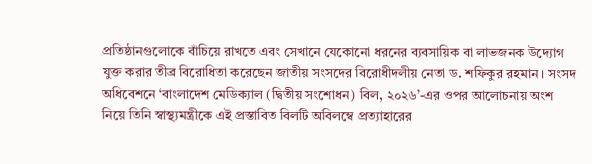প্রতিষ্ঠানগুলোকে বাঁচিয়ে রাখতে এবং সেখানে যেকোনো ধরনের ব্যবসায়িক বা লাভজনক উদ্যোগ যুক্ত করার তীব্র বিরোধিতা করেছেন জাতীয় সংসদের বিরোধীদলীয় নেতা ড. শফিকুর রহমান। সংসদ অধিবেশনে ‘বাংলাদেশ মেডিক্যাল (দ্বিতীয় সংশোধন) বিল, ২০২৬’-এর ওপর আলোচনায় অংশ নিয়ে তিনি স্বাস্থ্যমন্ত্রীকে এই প্রস্তাবিত বিলটি অবিলম্বে প্রত্যাহারের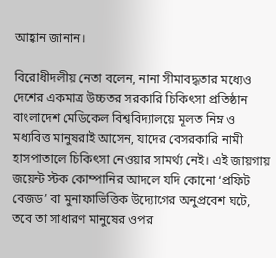আহ্বান জানান।

বিরোধীদলীয় নেতা বলেন, নানা সীমাবদ্ধতার মধ্যেও দেশের একমাত্র উচ্চতর সরকারি চিকিৎসা প্রতিষ্ঠান বাংলাদেশ মেডিকেল বিশ্ববিদ্যালয়ে মূলত নিম্ন ও মধ্যবিত্ত মানুষরাই আসেন, যাদের বেসরকারি নামী হাসপাতালে চিকিৎসা নেওয়ার সামর্থ্য নেই। এই জায়গায় জয়েন্ট স্টক কোম্পানির আদলে যদি কোনো ‘প্রফিট বেজড’ বা মুনাফাভিত্তিক উদ্যোগের অনুপ্রবেশ ঘটে, তবে তা সাধারণ মানুষের ওপর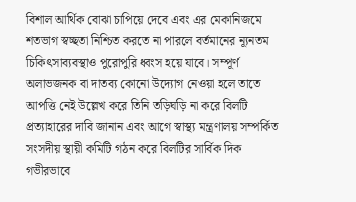বিশাল আর্থিক বোঝা চাপিয়ে দেবে এবং এর মেকানিজমে শতভাগ স্বচ্ছতা নিশ্চিত করতে না পারলে বর্তমানের ন্যূনতম চিকিৎসাব্যবস্থাও পুরোপুরি ধ্বংস হয়ে যাবে। সম্পূর্ণ অলাভজনক বা দাতব্য কোনো উদ্যোগ নেওয়া হলে তাতে আপত্তি নেই উল্লেখ করে তিনি তড়িঘড়ি না করে বিলটি প্রত্যাহারের দাবি জানান এবং আগে স্বাস্থ্য মন্ত্রণালয় সম্পর্কিত সংসদীয় স্থায়ী কমিটি গঠন করে বিলটির সার্বিক দিক গভীরভাবে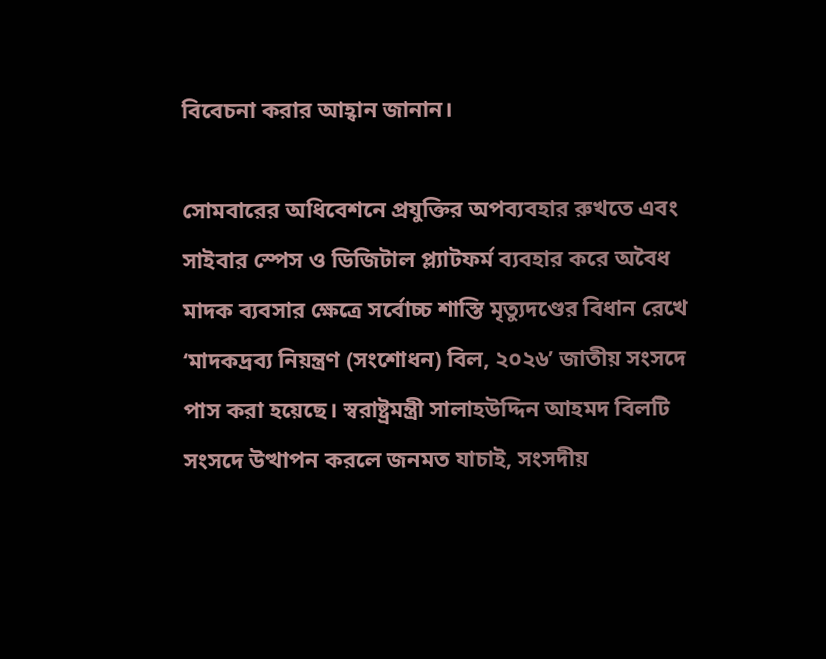বিবেচনা করার আহ্বান জানান।

সোমবারের অধিবেশনে প্রযুক্তির অপব্যবহার রুখতে এবং সাইবার স্পেস ও ডিজিটাল প্ল্যাটফর্ম ব্যবহার করে অবৈধ মাদক ব্যবসার ক্ষেত্রে সর্বোচ্চ শাস্তি মৃত্যুদণ্ডের বিধান রেখে ‘মাদকদ্রব্য নিয়ন্ত্রণ (সংশোধন) বিল, ২০২৬’ জাতীয় সংসদে পাস করা হয়েছে। স্বরাষ্ট্রমন্ত্রী সালাহউদ্দিন আহমদ বিলটি সংসদে উত্থাপন করলে জনমত যাচাই, সংসদীয়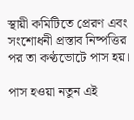স্থায়ী কমিটিতে প্রেরণ এবং সংশোধনী প্রস্তাব নিষ্পত্তির পর তা কণ্ঠভোটে পাস হয়।

পাস হওয়া নতুন এই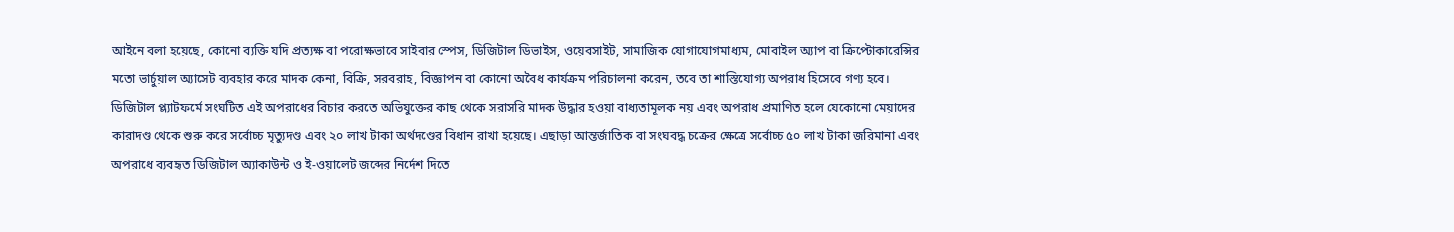আইনে বলা হয়েছে, কোনো ব্যক্তি যদি প্রত্যক্ষ বা পরোক্ষভাবে সাইবার স্পেস, ডিজিটাল ডিভাইস, ওয়েবসাইট, সামাজিক যোগাযোগমাধ্যম, মোবাইল অ্যাপ বা ক্রিপ্টোকারেন্সির মতো ভার্চুয়াল অ্যাসেট ব্যবহার করে মাদক কেনা, বিক্রি, সরবরাহ, বিজ্ঞাপন বা কোনো অবৈধ কার্যক্রম পরিচালনা করেন, তবে তা শাস্তিযোগ্য অপরাধ হিসেবে গণ্য হবে। ডিজিটাল প্ল্যাটফর্মে সংঘটিত এই অপরাধের বিচার করতে অভিযুক্তের কাছ থেকে সরাসরি মাদক উদ্ধার হওয়া বাধ্যতামূলক নয় এবং অপরাধ প্রমাণিত হলে যেকোনো মেয়াদের কারাদণ্ড থেকে শুরু করে সর্বোচ্চ মৃত্যুদণ্ড এবং ২০ লাখ টাকা অর্থদণ্ডের বিধান রাখা হয়েছে। এছাড়া আন্তর্জাতিক বা সংঘবদ্ধ চক্রের ক্ষেত্রে সর্বোচ্চ ৫০ লাখ টাকা জরিমানা এবং অপরাধে ব্যবহৃত ডিজিটাল অ্যাকাউন্ট ও ই-ওয়ালেট জব্দের নির্দেশ দিতে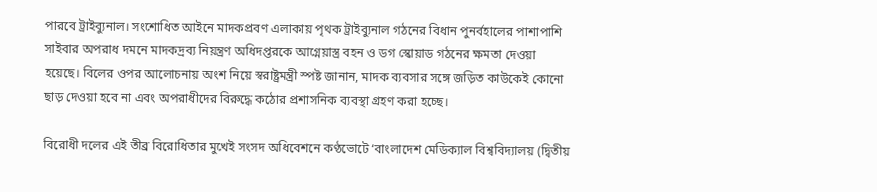পারবে ট্রাইব্যুনাল। সংশোধিত আইনে মাদকপ্রবণ এলাকায় পৃথক ট্রাইব্যুনাল গঠনের বিধান পুনর্বহালের পাশাপাশি সাইবার অপরাধ দমনে মাদকদ্রব্য নিয়ন্ত্রণ অধিদপ্তরকে আগ্নেয়াস্ত্র বহন ও ডগ স্কোয়াড গঠনের ক্ষমতা দেওয়া হয়েছে। বিলের ওপর আলোচনায় অংশ নিয়ে স্বরাষ্ট্রমন্ত্রী স্পষ্ট জানান, মাদক ব্যবসার সঙ্গে জড়িত কাউকেই কোনো ছাড় দেওয়া হবে না এবং অপরাধীদের বিরুদ্ধে কঠোর প্রশাসনিক ব্যবস্থা গ্রহণ করা হচ্ছে।

বিরোধী দলের এই তীব্র বিরোধিতার মুখেই সংসদ অধিবেশনে কণ্ঠভোটে ‘বাংলাদেশ মেডিক্যাল বিশ্ববিদ্যালয় (দ্বিতীয়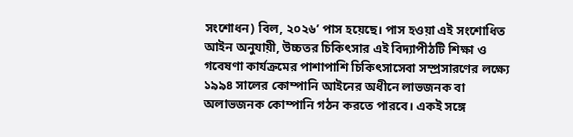সংশোধন) বিল, ২০২৬’ পাস হয়েছে। পাস হওয়া এই সংশোধিত আইন অনুযায়ী, উচ্চতর চিকিৎসার এই বিদ্যাপীঠটি শিক্ষা ও গবেষণা কার্যক্রমের পাশাপাশি চিকিৎসাসেবা সম্প্রসারণের লক্ষ্যে ১৯৯৪ সালের কোম্পানি আইনের অধীনে লাভজনক বা অলাভজনক কোম্পানি গঠন করতে পারবে। একই সঙ্গে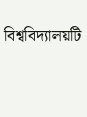বিশ্ববিদ্যালয়টি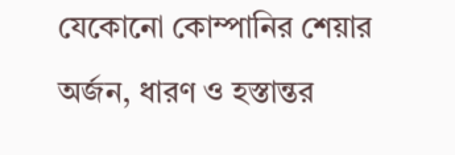যেকোনো কোম্পানির শেয়ার অর্জন, ধারণ ও হস্তান্তর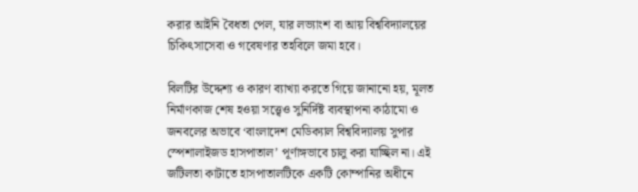করার আইনি বৈধতা পেল, যার লভ্যাংশ বা আয় বিশ্ববিদ্যালয়ের চিকিৎসাসেবা ও গবেষণার তহবিলে জমা হবে।

বিলটির উদ্দেশ্য ও কারণ ব্যাখ্যা করতে গিয়ে জানানো হয়, মূলত নির্মাণকাজ শেষ হওয়া সত্ত্বেও সুনির্দিষ্ট ব্যবস্থাপনা কাঠামো ও জনবলের অভাবে ‘বাংলাদেশ মেডিক্যাল বিশ্ববিদ্যালয় সুপার স্পেশালাইজড হাসপাতাল’ পূর্ণাঙ্গভাবে চালু করা যাচ্ছিল না। এই জটিলতা কাটাতে হাসপাতালটিকে একটি কোম্পানির অধীনে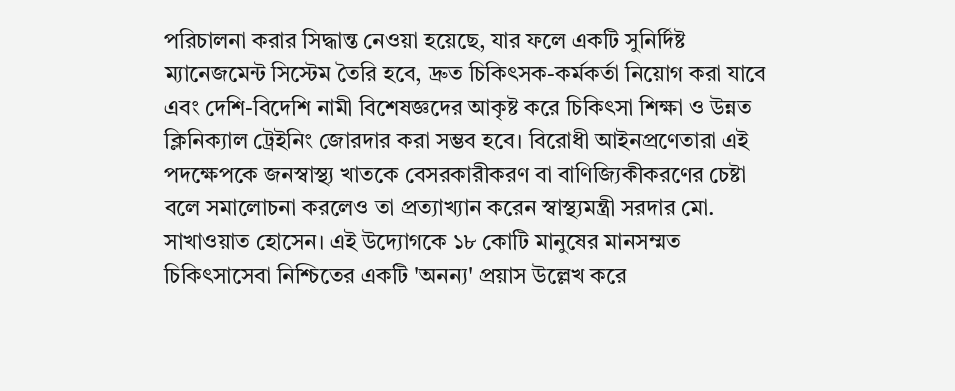পরিচালনা করার সিদ্ধান্ত নেওয়া হয়েছে, যার ফলে একটি সুনির্দিষ্ট ম্যানেজমেন্ট সিস্টেম তৈরি হবে, দ্রুত চিকিৎসক-কর্মকর্তা নিয়োগ করা যাবে এবং দেশি-বিদেশি নামী বিশেষজ্ঞদের আকৃষ্ট করে চিকিৎসা শিক্ষা ও উন্নত ক্লিনিক্যাল ট্রেইনিং জোরদার করা সম্ভব হবে। বিরোধী আইনপ্রণেতারা এই পদক্ষেপকে জনস্বাস্থ্য খাতকে বেসরকারীকরণ বা বাণিজ্যিকীকরণের চেষ্টা বলে সমালোচনা করলেও তা প্রত্যাখ্যান করেন স্বাস্থ্যমন্ত্রী সরদার মো. সাখাওয়াত হোসেন। এই উদ্যোগকে ১৮ কোটি মানুষের মানসম্মত চিকিৎসাসেবা নিশ্চিতের একটি 'অনন্য' প্রয়াস উল্লেখ করে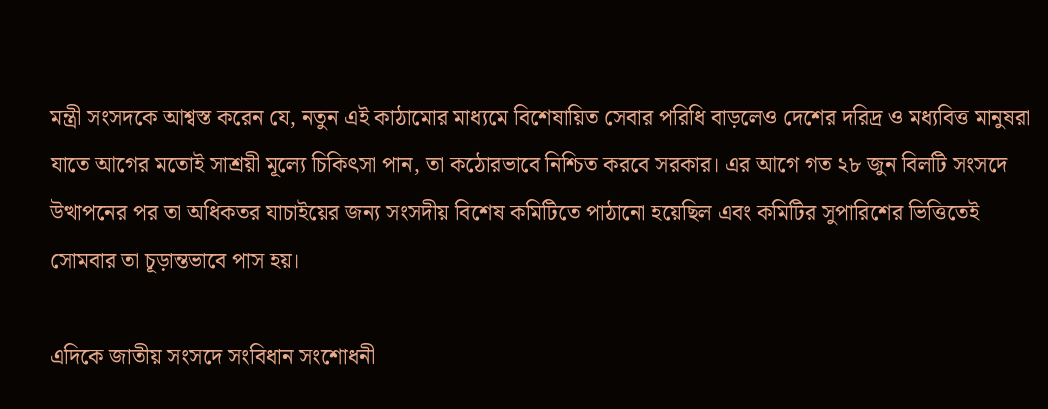মন্ত্রী সংসদকে আশ্বস্ত করেন যে, নতুন এই কাঠামোর মাধ্যমে বিশেষায়িত সেবার পরিধি বাড়লেও দেশের দরিদ্র ও মধ্যবিত্ত মানুষরা যাতে আগের মতোই সাশ্রয়ী মূল্যে চিকিৎসা পান, তা কঠোরভাবে নিশ্চিত করবে সরকার। এর আগে গত ২৮ জুন বিলটি সংসদে উত্থাপনের পর তা অধিকতর যাচাইয়ের জন্য সংসদীয় বিশেষ কমিটিতে পাঠানো হয়েছিল এবং কমিটির সুপারিশের ভিত্তিতেই সোমবার তা চূড়ান্তভাবে পাস হয়।

এদিকে জাতীয় সংসদে সংবিধান সংশোধনী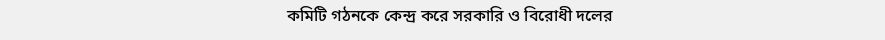কমিটি গঠনকে কেন্দ্র করে সরকারি ও বিরোধী দলের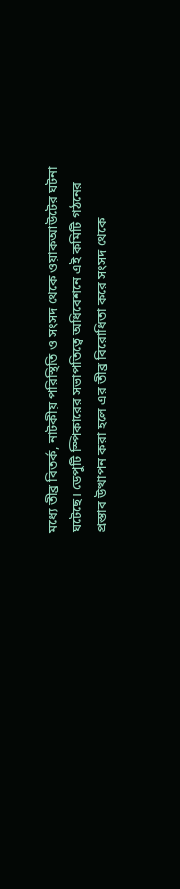মধ্যে তীব্র বিতর্ক, নাটকীয় পরিস্থিতি ও সংসদ থেকে ওয়াকআউটের ঘটনা ঘটেছে। ডেপুটি স্পিকারের সভাপতিত্বে অধিবেশনে এই কমিটি গঠনের প্রস্তাব উত্থাপন করা হলে এর তীব্র বিরোধিতা করে সংসদ থেকে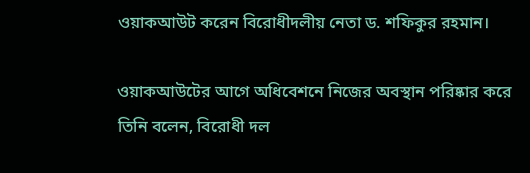ওয়াকআউট করেন বিরোধীদলীয় নেতা ড. শফিকুর রহমান।

ওয়াকআউটের আগে অধিবেশনে নিজের অবস্থান পরিষ্কার করে তিনি বলেন, বিরোধী দল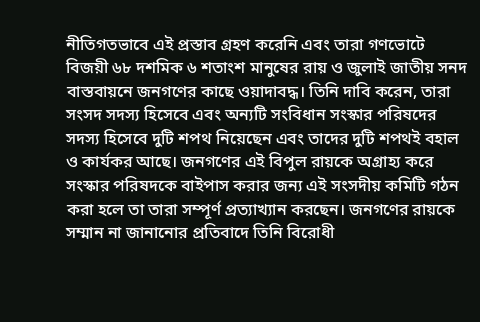নীতিগতভাবে এই প্রস্তাব গ্রহণ করেনি এবং তারা গণভোটে বিজয়ী ৬৮ দশমিক ৬ শতাংশ মানুষের রায় ও জুলাই জাতীয় সনদ বাস্তবায়নে জনগণের কাছে ওয়াদাবদ্ধ। তিনি দাবি করেন, তারা সংসদ সদস্য হিসেবে এবং অন্যটি সংবিধান সংস্কার পরিষদের সদস্য হিসেবে দুটি শপথ নিয়েছেন এবং তাদের দুটি শপথই বহাল ও কার্যকর আছে। জনগণের এই বিপুল রায়কে অগ্রাহ্য করে সংস্কার পরিষদকে বাইপাস করার জন্য এই সংসদীয় কমিটি গঠন করা হলে তা তারা সম্পূর্ণ প্রত্যাখ্যান করছেন। জনগণের রায়কে সম্মান না জানানোর প্রতিবাদে তিনি বিরোধী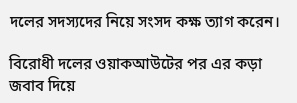দলের সদস্যদের নিয়ে সংসদ কক্ষ ত্যাগ করেন।

বিরোধী দলের ওয়াকআউটের পর এর কড়া জবাব দিয়ে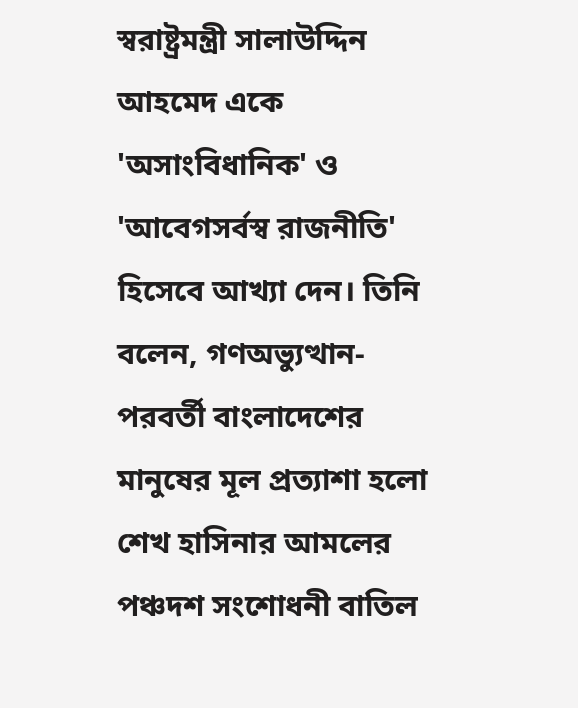স্বরাষ্ট্রমন্ত্রী সালাউদ্দিন আহমেদ একে 'অসাংবিধানিক' ও 'আবেগসর্বস্ব রাজনীতি' হিসেবে আখ্যা দেন। তিনি বলেন, গণঅভ্যুত্থান-পরবর্তী বাংলাদেশের মানুষের মূল প্রত্যাশা হলো শেখ হাসিনার আমলের পঞ্চদশ সংশোধনী বাতিল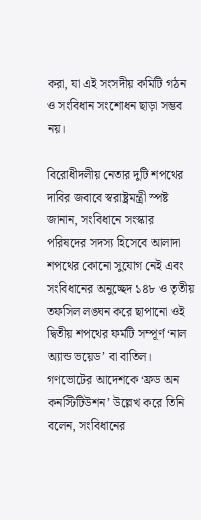করা, যা এই সংসদীয় কমিটি গঠন ও সংবিধান সংশোধন ছাড়া সম্ভব নয়।

বিরোধীদলীয় নেতার দুটি শপথের দাবির জবাবে স্বরাষ্ট্রমন্ত্রী স্পষ্ট জানান, সংবিধানে সংস্কার পরিষদের সদস্য হিসেবে আলাদা শপথের কোনো সুযোগ নেই এবং সংবিধানের অনুচ্ছেদ ১৪৮ ও তৃতীয় তফসিল লঙ্ঘন করে ছাপানো ওই দ্বিতীয় শপথের ফর্মটি সম্পূর্ণ ‘নাল অ্যান্ড ভয়েড’ বা বাতিল। গণভোটের আদেশকে ‘ফ্রড অন কনস্টিটিউশন’ উল্লেখ করে তিনি বলেন, সংবিধানের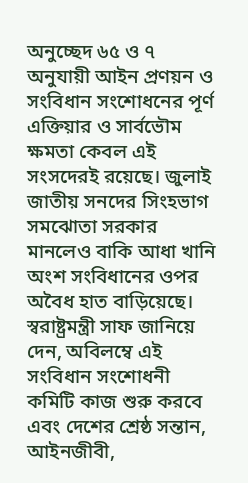অনুচ্ছেদ ৬৫ ও ৭ অনুযায়ী আইন প্রণয়ন ও সংবিধান সংশোধনের পূর্ণ এক্তিয়ার ও সার্বভৌম ক্ষমতা কেবল এই সংসদেরই রয়েছে। জুলাই জাতীয় সনদের সিংহভাগ সমঝোতা সরকার মানলেও বাকি আধা খানি অংশ সংবিধানের ওপর অবৈধ হাত বাড়িয়েছে। স্বরাষ্ট্রমন্ত্রী সাফ জানিয়ে দেন, অবিলম্বে এই সংবিধান সংশোধনী কমিটি কাজ শুরু করবে এবং দেশের শ্রেষ্ঠ সন্তান, আইনজীবী,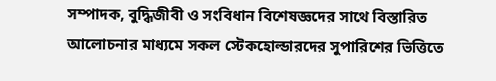সম্পাদক, বুদ্ধিজীবী ও সংবিধান বিশেষজ্ঞদের সাথে বিস্তারিত আলোচনার মাধ্যমে সকল স্টেকহোল্ডারদের সুপারিশের ভিত্তিতে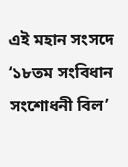এই মহান সংসদে ‘১৮তম সংবিধান সংশোধনী বিল’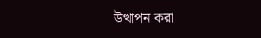উত্থাপন করা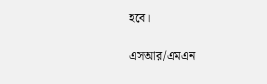হবে।

এসআর/এমএন